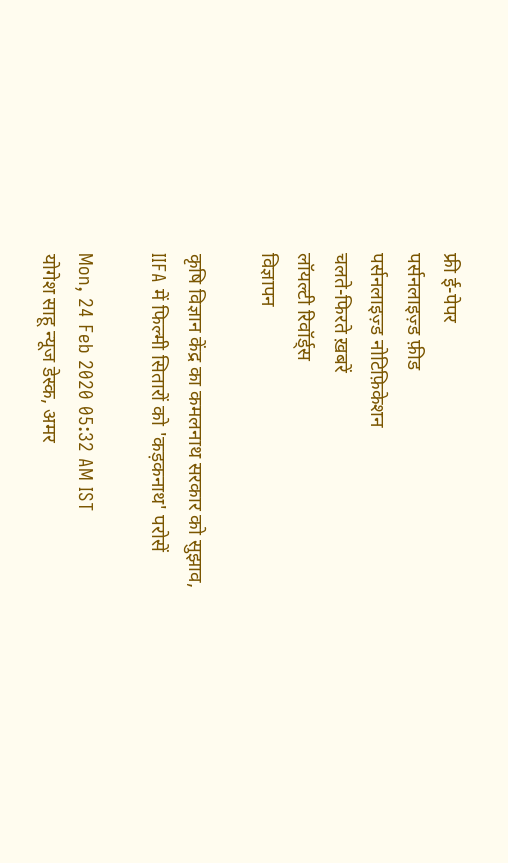फ्री ई-पेपर
पर्सनलाइज़्ड फ़ीड
पर्सनलाइज़्ड नोटिफ़िकेशन
चलते-फिरते ख़बरें
लॉयल्टी रिवॉर्ड्स
विज्ञापन

कृषि विज्ञान केंद्र का कमलनाथ सरकार को सुझाव, IIFA में फिल्मी सितारों को 'कड़कनाथ' परोसें

Mon, 24 Feb 2020 05:32 AM IST
योगेश साहू न्यूज डेस्क, अमर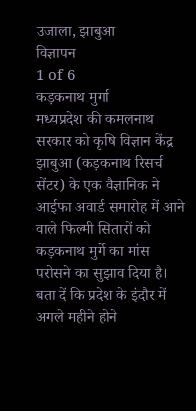उजाला, झाबुआ
विज्ञापन
1 of 6
कड़कनाथ मुर्गा
मध्यप्रदेश की कमलनाथ सरकार को कृषि विज्ञान केंद्र झाबुआ (कड़कनाथ रिसर्च सेंटर) के एक वैज्ञानिक ने आईफा अवार्ड समारोह में आने वाले फिल्मी सितारों को कड़कनाथ मुर्गे का मांस परोसने का सुझाव दिया है। बता दें कि प्रदेश के इंदौर में अगले महीने होने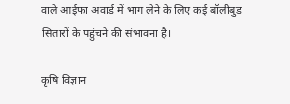वाले आईफा अवार्ड में भाग लेने के लिए कई बॉलीबुड सितारों के पहुंचने की संभावना है।

कृषि विज्ञान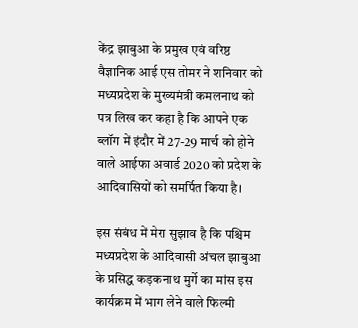केंद्र झाबुआ के प्रमुख एवं वरिष्ठ वैज्ञानिक आई एस तोमर ने शनिवार को मध्यप्रदेश के मुख्यमंत्री कमलनाथ को पत्र लिख कर कहा है कि आपने एक ब्लॉग में इंदौर में 27-29 मार्च को होने वाले आईफा अवार्ड 2020 को प्रदेश के आदिवासियों को समर्पित किया है।

इस संबंध में मेरा सुझाव है कि पश्चिम मध्यप्रदेश के आदिवासी अंचल झाबुआ के प्रसिद्ध कड़कनाथ मुर्गे का मांस इस कार्यक्रम में भाग लेने वाले फिल्मी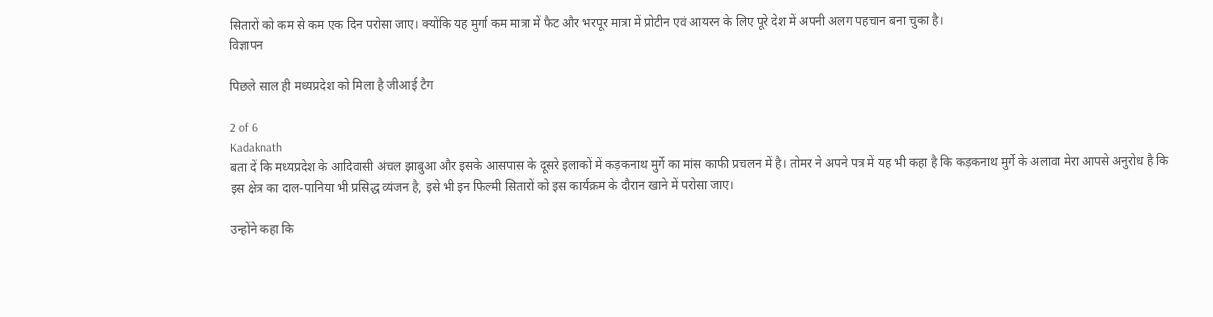सितारों को कम से कम एक दिन परोसा जाए। क्योंकि यह मुर्गा कम मात्रा में फैट और भरपूर मात्रा में प्रोटीन एवं आयरन के लिए पूरे देश में अपनी अलग पहचान बना चुका है।
विज्ञापन

पिछले साल ही मध्यप्रदेश को मिला है जीआई टैग

2 of 6
Kadaknath
बता दें कि मध्यप्रदेश के आदिवासी अंचल झाबुआ और इसके आसपास के दूसरे इलाकों में कड़कनाथ मुर्गे का मांस काफी प्रचलन में है। तोमर ने अपने पत्र में यह भी कहा है कि कड़कनाथ मुर्गे के अलावा मेरा आपसे अनुरोध है कि इस क्षेत्र का दाल-पानिया भी प्रसिद्ध व्यंजन है, इसे भी इन फिल्मी सितारों को इस कार्यक्रम के दौरान खाने में परोसा जाए।

उन्होंने कहा कि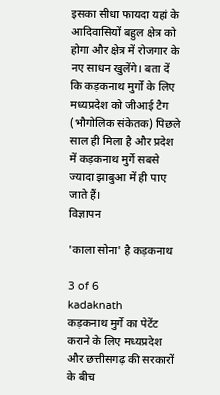इसका सीधा फायदा यहां के आदिवासियों बहुल क्षेत्र को होगा और क्षेत्र में रोजगार के नए साधन खुलेंगे। बता दें कि कड़कनाथ मुर्गों के लिए मध्यप्रदेश को जीआई टैग (भौगोलिक संकेतक) पिछले साल ही मिला है और प्रदेश में कड़कनाथ मुर्गे सबसे ज्यादा झाबुआ में ही पाए जाते हैं।
विज्ञापन

'काला सोना' है कड़कनाथ

3 of 6
kadaknath
कड़कनाथ मुर्गे का पेटेंट कराने के लिए मध्यप्रदेश और छत्तीसगढ़ की सरकारों के बीच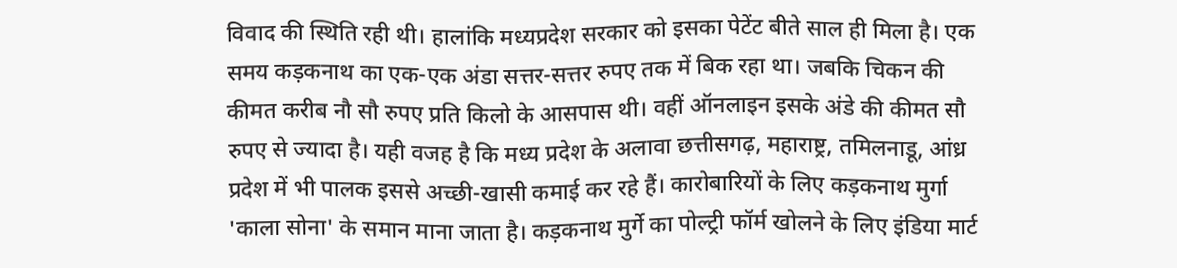विवाद की स्थिति रही थी। हालांकि मध्यप्रदेश सरकार को इसका पेटेंट बीते साल ही मिला है। एक समय कड़कनाथ का एक-एक अंडा सत्तर-सत्तर रुपए तक में बिक रहा था। जबकि चिकन की कीमत करीब नौ सौ रुपए प्रति किलो के आसपास थी। वहीं ऑनलाइन इसके अंडे की कीमत सौ रुपए से ज्यादा है। यही वजह है कि मध्य प्रदेश के अलावा छत्तीसगढ़, महाराष्ट्र, तमिलनाडू, आंध्र प्रदेश में भी पालक इससे अच्छी-खासी कमाई कर रहे हैं। कारोबारियों के लिए कड़कनाथ मुर्गा 'काला सोना' के समान माना जाता है। कड़कनाथ मुर्गे का पोल्ट्री फॉर्म खोलने के लिए इंडिया मार्ट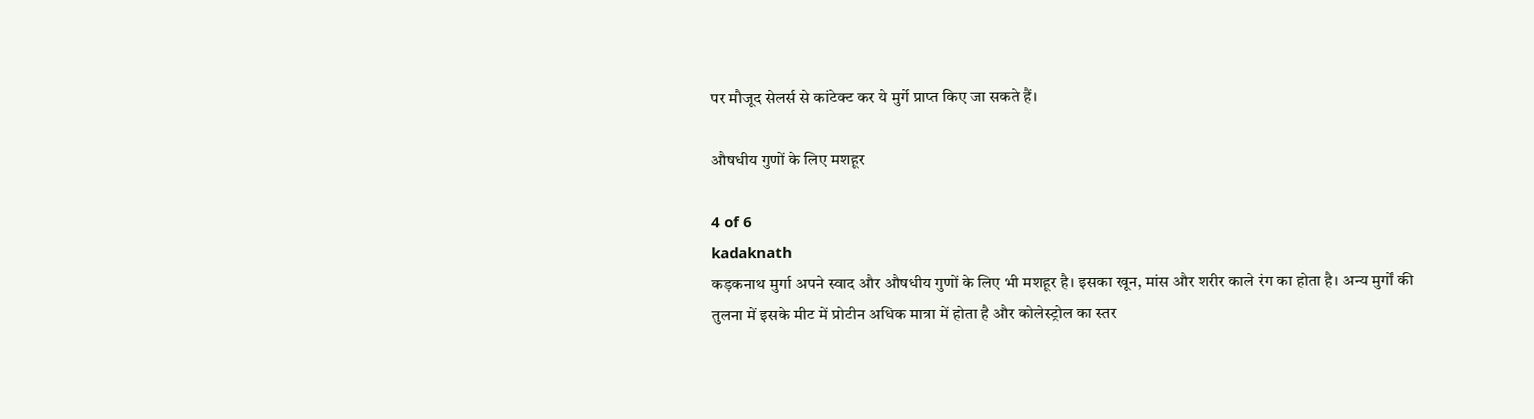पर मौजूद सेलर्स से कांटेक्ट कर ये मुर्गे प्राप्त किए जा सकते हैं।

औषधीय गुणों के लिए मशहूर

4 of 6
kadaknath
कड़कनाथ मुर्गा अपने स्वाद और औषधीय गुणों के लिए भी मशहूर है। इसका खून, मांस और शरीर काले रंग का होता है। अन्य मुर्गों की तुलना में इसके मीट में प्रोटीन अधिक मात्रा में होता है और कोलेस्ट्रोल का स्तर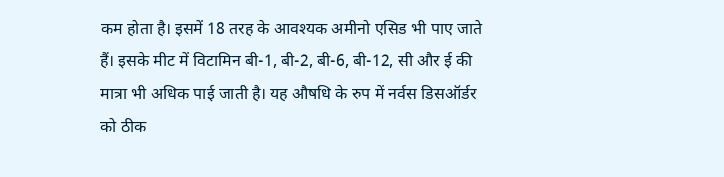कम होता है। इसमें 18 तरह के आवश्यक अमीनो एसिड भी पाए जाते हैं। इसके मीट में विटामिन बी-1, बी-2, बी-6, बी-12, सी और ई की मात्रा भी अधिक पाई जाती है। यह औषधि के रुप में नर्वस डिसऑर्डर को ठीक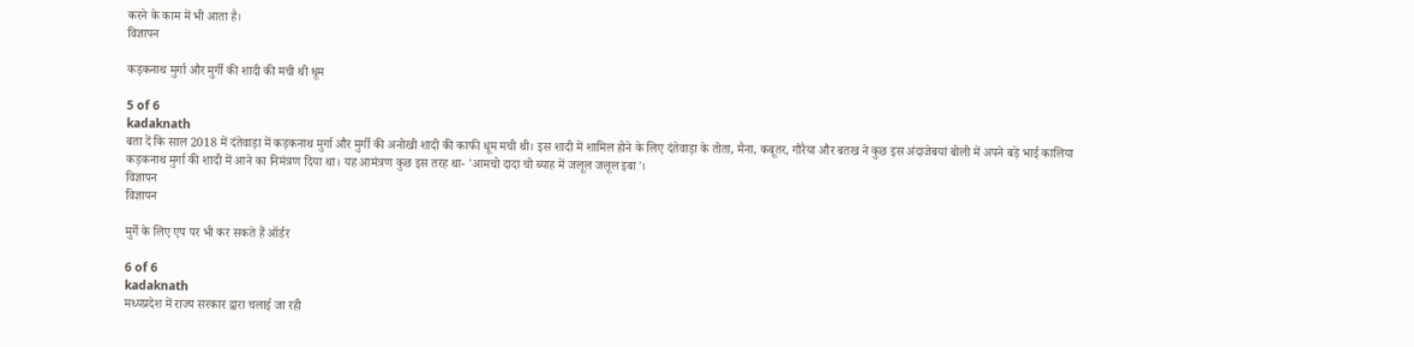करने के काम में भी आता है।
विज्ञापन

कड़कनाथ मुर्गा और मुर्गी की शादी की मची थी धूम

5 of 6
kadaknath
बता दें कि साल 2018 में दंतेवाड़ा में कड़कनाथ मुर्गा और मुर्गी की अनोखी शादी की काफी धूम मची थी। इस शादी में शामिल होने के लिए दंतेवाड़ा के तोता, मैना, कबूतर, गौरैया और बतख ने कुछ इस अंदाजेबयां बोली में अपने बड़े भाई कालिया कड़कनाथ मुर्गा की शादी में आने का निमंत्रण दिया था। यह आमंत्रण कुछ इस तरह था- 'आमचो दादा चो ब्याह में जलूल जलूल इबा'।
विज्ञापन
विज्ञापन

मुर्गे के लिए एप पर भी कर सकते हैं ऑर्डर

6 of 6
kadaknath
मध्यप्रदेश में राज्य सरकार द्वारा चलाई जा रही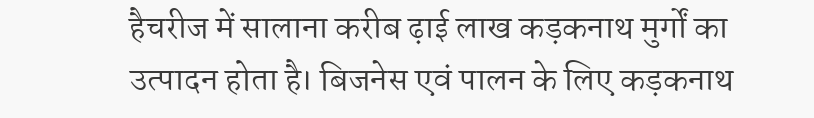हैचरीज में सालाना करीब ढ़ाई लाख कड़कनाथ मुर्गों का उत्पादन होता है। बिजनेस एवं पालन के लिए कड़कनाथ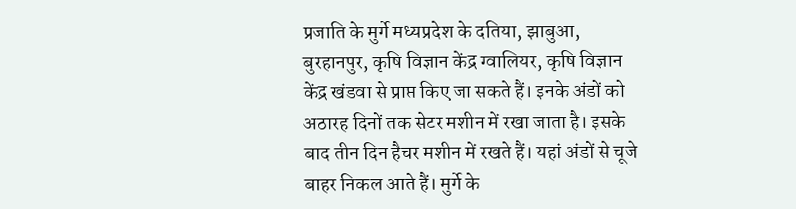प्रजाति के मुर्गे मध्यप्रदेश के दतिया, झाबुआ, बुरहानपुर, कृषि विज्ञान केंद्र ग्वालियर, कृषि विज्ञान केंद्र खंडवा से प्राप्त किए जा सकते हैं। इनके अंडों को अठारह दिनों तक सेटर मशीन में रखा जाता है। इसके बाद तीन दिन हैचर मशीन में रखते हैं। यहां अंडों से चूजे बाहर निकल आते हैं। मुर्गे के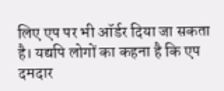लिए एप पर भी ऑर्डर दिया जा सकता है। यद्यपि लोगों का कहना है कि एप दमदार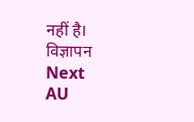नहीं है।
विज्ञापन
Next
AU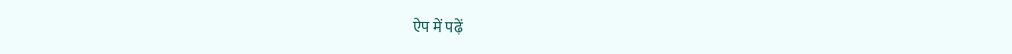ऐप में पढ़ें